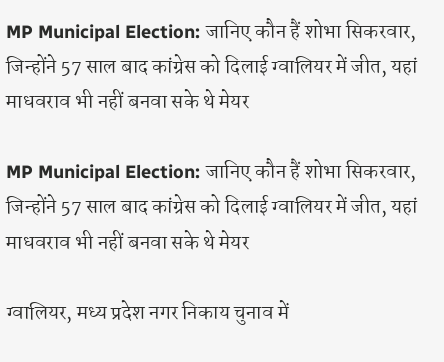MP Municipal Election: जानिए कौन हैं शोभा सिकरवार, जिन्होंने 57 साल बाद कांग्रेस को दिलाई ग्वालियर में जीत, यहां माधवराव भी नहीं बनवा सके थे मेयर

MP Municipal Election: जानिए कौन हैं शोभा सिकरवार, जिन्होंने 57 साल बाद कांग्रेस को दिलाई ग्वालियर में जीत, यहां माधवराव भी नहीं बनवा सके थे मेयर

ग्वालियर, मध्य प्रदेश नगर निकाय चुनाव में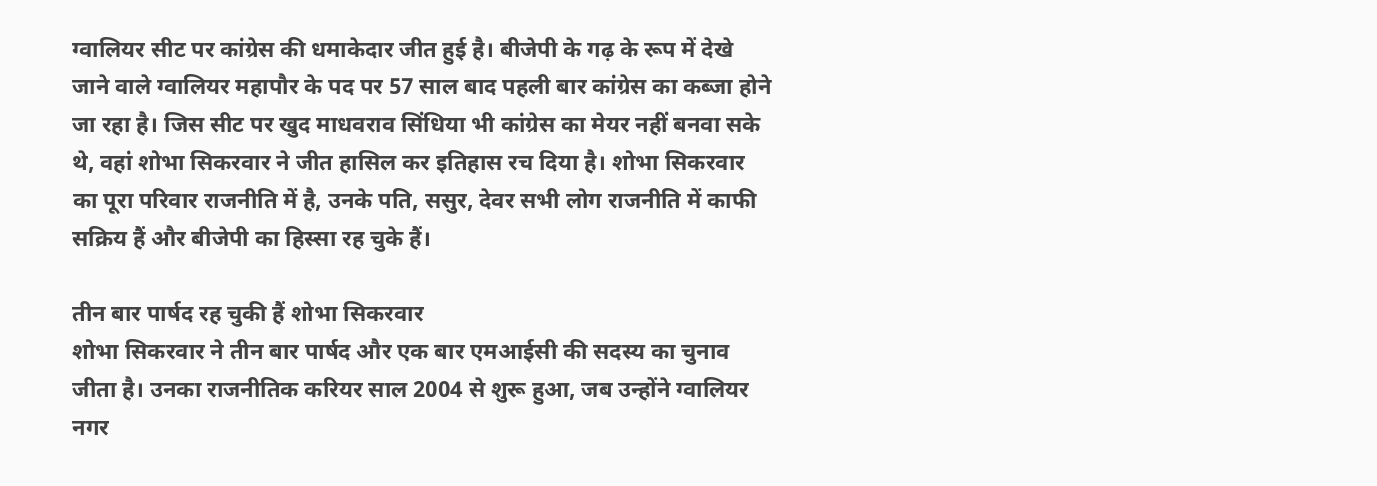ग्वालियर सीट पर कांग्रेस की धमाकेदार जीत हुई है। बीजेपी के गढ़ के रूप में देखे जाने वाले ग्वालियर महापौर के पद पर 57 साल बाद पहली बार कांग्रेस का कब्जा होने जा रहा है। जिस सीट पर खुद माधवराव सिंधिया भी कांग्रेस का मेयर नहीं बनवा सके थे, वहां शोभा सिकरवार ने जीत हासिल कर इतिहास रच दिया है। शोभा सिकरवार का पूरा परिवार राजनीति में है, उनके पति, ससुर, देवर सभी लोग राजनीति में काफी सक्रिय हैं और बीजेपी का हिस्सा रह चुके हैं।

तीन बार पार्षद रह चुकी हैं शोभा सिकरवार
शोभा सिकरवार ने तीन बार पार्षद और एक बार एमआईसी की सदस्य का चुनाव जीता है। उनका राजनीतिक करियर साल 2004 से शुरू हुआ, जब उन्होंने ग्वालियर नगर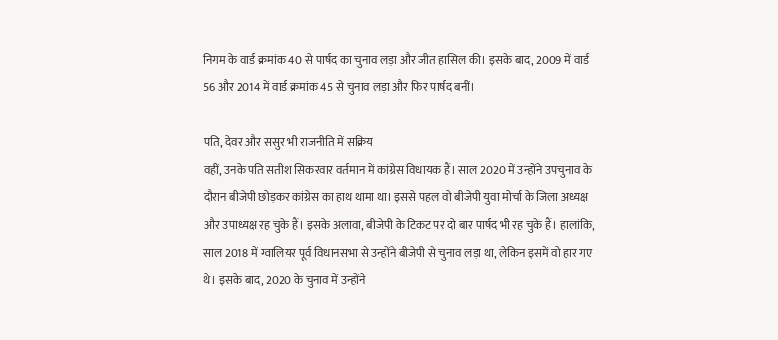निगम के वार्ड क्रमांक 40 से पार्षद का चुनाव लड़ा और जीत हासिल की। इसके बाद, 2009 में वार्ड 56 और 2014 में वार्ड क्रमांक 45 से चुनाव लड़ा और फिर पार्षद बनीं।

पति, देवर और ससुर भी राजनीति में सक्रिय
वहीं, उनके पति सतीश सिकरवार वर्तमान में कांग्रेस विधायक हैं। साल 2020 में उन्होंने उपचुनाव के दौरान बीजेपी छोड़कर कांग्रेस का हाथ थामा था। इससे पहल वो बीजेपी युवा मोर्चा के जिला अध्यक्ष और उपाध्यक्ष रह चुके हैं। इसके अलावा, बीजेपी के टिकट पर दो बार पार्षद भी रह चुके हैं। हालांकि, साल 2018 में ग्वालियर पूर्व विधानसभा से उन्होंने बीजेपी से चुनाव लड़ा था, लेकिन इसमें वो हार गए थे। इसके बाद, 2020 के चुनाव में उन्होंने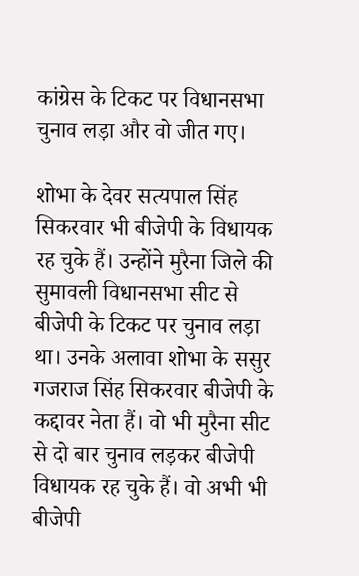कांग्रेस के टिकट पर विधानसभा चुनाव लड़ा और वो जीत गए।

शोभा के देवर सत्यपाल सिंह सिकरवार भी बीजेपी के विधायक रह चुके हैं। उन्होंने मुरैना जिले की सुमावली विधानसभा सीट से बीजेपी के टिकट पर चुनाव लड़ा था। उनके अलावा शोभा के ससुर गजराज सिंह सिकरवार बीजेपी के कद्दावर नेता हैं। वो भी मुरैना सीट से दो बार चुनाव लड़कर बीजेपी विधायक रह चुके हैं। वो अभी भी बीजेपी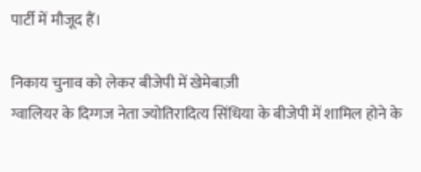पार्टी में मौजूद हैं।

निकाय चुनाव को लेकर बीजेपी में खेमेबाज़ी
ग्वालियर के दिग्गज नेता ज्योतिरादित्य सिंधिया के बीजेपी में शामिल होने के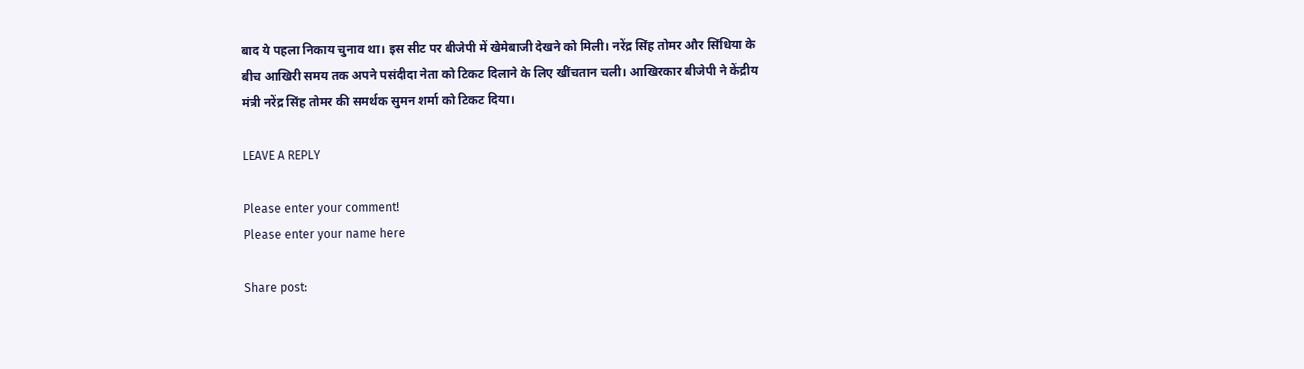बाद ये पहला निकाय चुनाव था। इस सीट पर बीजेपी में खेमेबाजी देखने को मिली। नरेंद्र सिंह तोमर और सिंधिया के बीच आखिरी समय तक अपने पसंदीदा नेता को टिकट दिलाने के लिए खींचतान चली। आखिरकार बीजेपी ने केंद्रीय मंत्री नरेंद्र सिंह तोमर की समर्थक सुमन शर्मा को टिकट दिया।

LEAVE A REPLY

Please enter your comment!
Please enter your name here

Share post: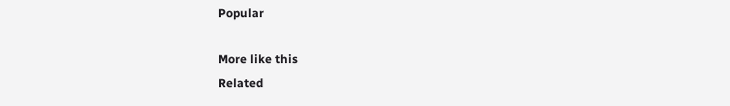Popular

More like this
Related